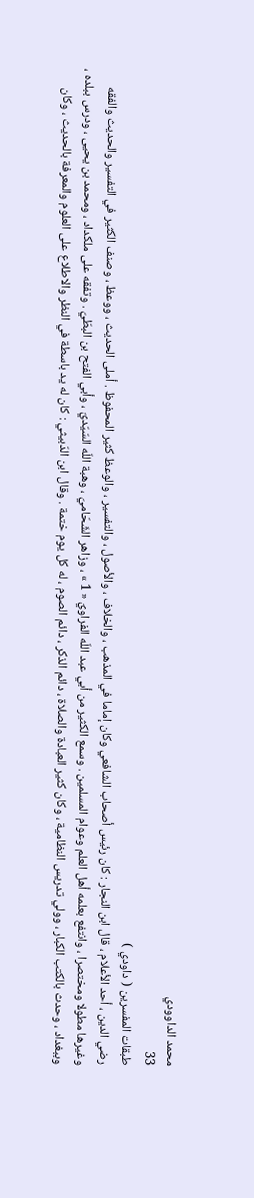محمد الداوودي
33
طبقات المفسرين ( داودي )
رضي الدين ، أحد الأعلام ، قال ابن النجار : كان رئيس أصحاب الشافعي وكان إماما في المذهب ، والخلاف ، والأصول ، والتفسير ، والوعظ كثير المحفوظ . أملى الحديث ، ووعظ ، وصنف الكثير في التفسير والحديث والفقه وغيرها مطولا ومختصرا ، وانتفع بعلمه أهل العلم وعوام المسلمين . وسمع الكثير من أبي عبد اللّه الفراويّ « 1 » ، وزاهر الشّحّاميّ ، وهبة اللّه السّيّديّ ، وأبي الفتح بن البطّيّ . وتفقه على ملكداد ، ومحمد بن يحيى ، ودرس ببلده ، وببغداد ، وحدث بالكتب الكبار ، وولي تدريس النظامية ، وكان كثير العبادة والصلاة ، دائم الذكر ، دائم الصوم ، له كل يوم ختمة . وقال ابن الدّبيثي : كان له يد باسطة في النظر والاطلاع على العلوم والمعرفة بالحديث ، وكان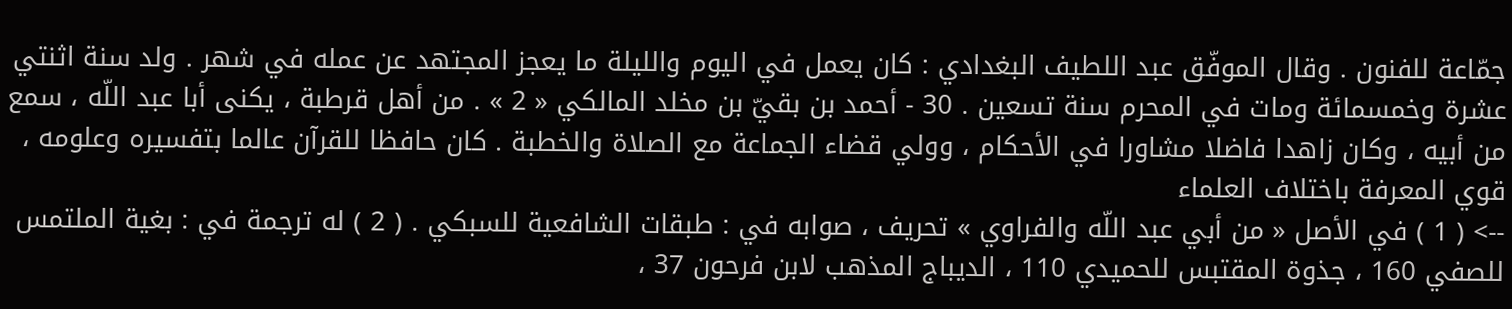جمّاعة للفنون . وقال الموفّق عبد اللطيف البغدادي : كان يعمل في اليوم والليلة ما يعجز المجتهد عن عمله في شهر . ولد سنة اثنتي عشرة وخمسمائة ومات في المحرم سنة تسعين . 30 - أحمد بن بقيّ بن مخلد المالكي « 2 » . من أهل قرطبة ، يكنى أبا عبد اللّه ، سمع من أبيه ، وكان زاهدا فاضلا مشاورا في الأحكام ، وولي قضاء الجماعة مع الصلاة والخطبة . كان حافظا للقرآن عالما بتفسيره وعلومه ، قوي المعرفة باختلاف العلماء
--> ( 1 ) في الأصل « من أبي عبد اللّه والفراوي » تحريف ، صوابه في : طبقات الشافعية للسبكي . ( 2 ) له ترجمة في : بغية الملتمس للصفي 160 ، جذوة المقتبس للحميدي 110 ، الديباج المذهب لابن فرحون 37 ،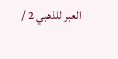العبر للذهبي 2 /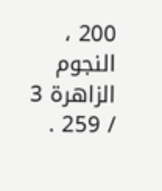200 ، النجوم الزاهرة 3 / 259 .